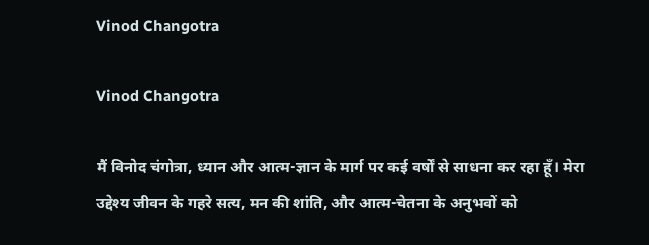Vinod Changotra

Vinod Changotra

मैं विनोद चंगोत्रा, ध्यान और आत्म-ज्ञान के मार्ग पर कई वर्षों से साधना कर रहा हूँ। मेरा उद्देश्य जीवन के गहरे सत्य, मन की शांति, और आत्म-चेतना के अनुभवों को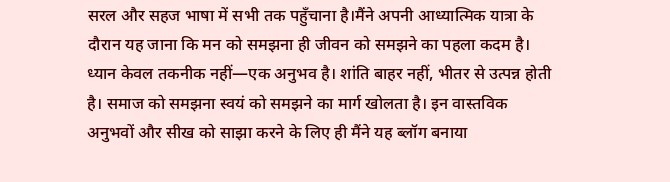सरल और सहज भाषा में सभी तक पहुँचाना है।मैंने अपनी आध्यात्मिक यात्रा के दौरान यह जाना कि मन को समझना ही जीवन को समझने का पहला कदम है। ध्यान केवल तकनीक नहीं—एक अनुभव है। शांति बाहर नहीं, भीतर से उत्पन्न होती है। समाज को समझना स्वयं को समझने का मार्ग खोलता है। इन वास्तविक अनुभवों और सीख को साझा करने के लिए ही मैंने यह ब्लॉग बनाया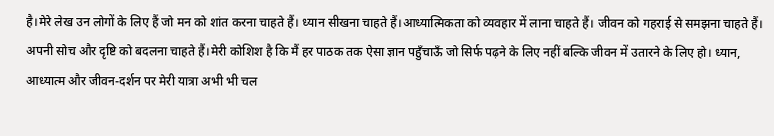है।मेरे लेख उन लोगों के लिए हैं जो मन को शांत करना चाहते हैं। ध्यान सीखना चाहते हैं।आध्यात्मिकता को व्यवहार में लाना चाहते हैं। जीवन को गहराई से समझना चाहते हैं। अपनी सोच और दृष्टि को बदलना चाहते हैं।मेरी कोशिश है कि मैं हर पाठक तक ऐसा ज्ञान पहुँचाऊँ जो सिर्फ पढ़ने के लिए नहीं बल्कि जीवन में उतारने के लिए हो। ध्यान, आध्यात्म और जीवन-दर्शन पर मेरी यात्रा अभी भी चल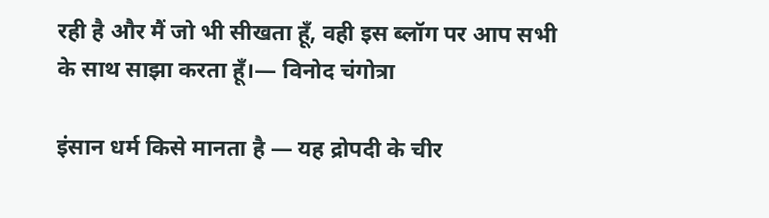रही है और मैं जो भी सीखता हूँ, वही इस ब्लॉग पर आप सभी के साथ साझा करता हूँ।— विनोद चंगोत्रा

इंसान धर्म किसे मानता है — यह द्रोपदी के चीर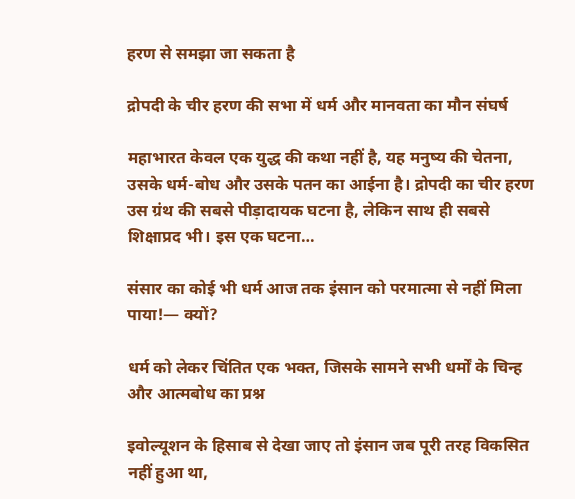हरण से समझा जा सकता है

द्रोपदी के चीर हरण की सभा में धर्म और मानवता का मौन संघर्ष

महाभारत केवल एक युद्ध की कथा नहीं है, यह मनुष्य की चेतना, उसके धर्म-बोध और उसके पतन का आईना है। द्रोपदी का चीर हरण उस ग्रंथ की सबसे पीड़ादायक घटना है, लेकिन साथ ही सबसे शिक्षाप्रद भी। इस एक घटना…

संसार का कोई भी धर्म आज तक इंसान को परमात्मा से नहीं मिला पाया!— क्यों?

धर्म को लेकर चिंतित एक भक्त, जिसके सामने सभी धर्मों के चिन्ह और आत्मबोध का प्रश्न

इवोल्यूशन के हिसाब से देखा जाए तो इंसान जब पूरी तरह विकसित नहीं हुआ था,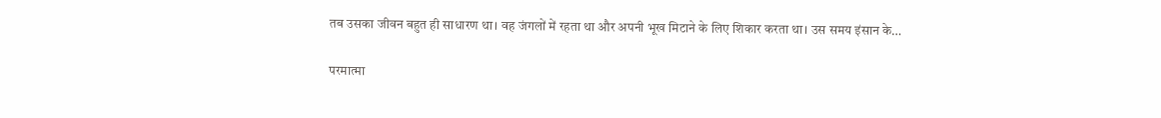तब उसका जीवन बहुत ही साधारण था। वह जंगलों में रहता था और अपनी भूख मिटाने के लिए शिकार करता था। उस समय इंसान के…

परमात्मा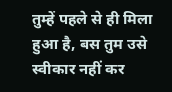तुम्हें पहले से ही मिला हुआ है, बस तुम उसे स्वीकार नहीं कर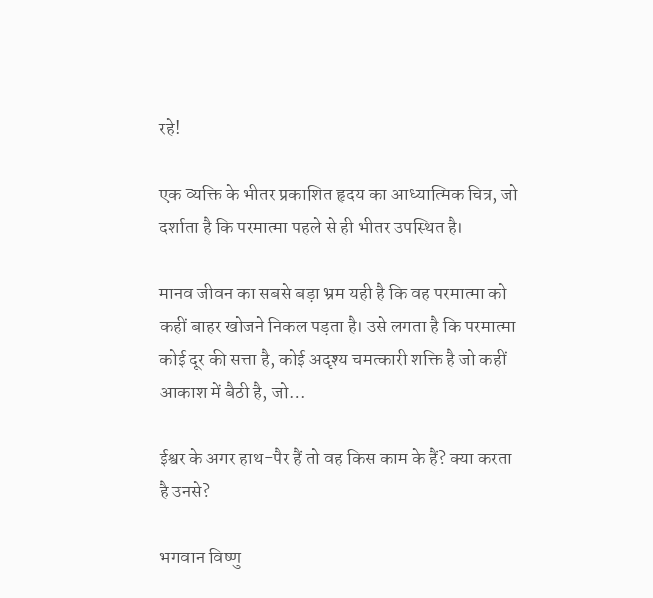रहे!

एक व्यक्ति के भीतर प्रकाशित हृदय का आध्यात्मिक चित्र, जो दर्शाता है कि परमात्मा पहले से ही भीतर उपस्थित है।

मानव जीवन का सबसे बड़ा भ्रम यही है कि वह परमात्मा को कहीं बाहर खोजने निकल पड़ता है। उसे लगता है कि परमात्मा कोई दूर की सत्ता है, कोई अदृश्य चमत्कारी शक्ति है जो कहीं आकाश में बैठी है, जो…

ईश्वर के अगर हाथ-पैर हैं तो वह किस काम के हैं? क्या करता है उनसे?

भगवान विष्णु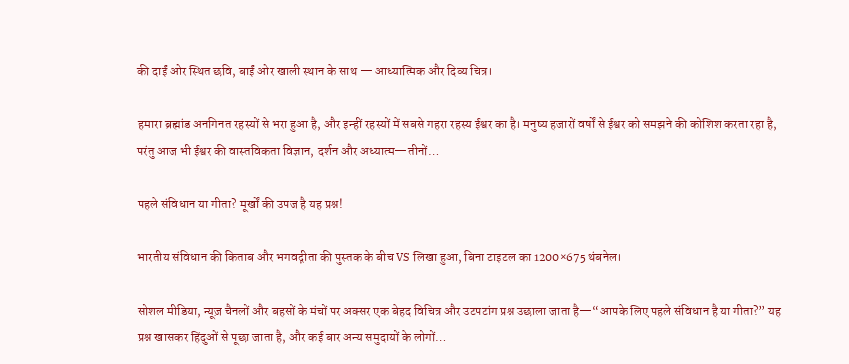की दाईं ओर स्थित छवि, बाईं ओर खाली स्थान के साथ — आध्यात्मिक और दिव्य चित्र।

हमारा ब्रह्मांड अनगिनत रहस्यों से भरा हुआ है, और इन्हीं रहस्यों में सबसे गहरा रहस्य ईश्वर का है। मनुष्य हजारों वर्षों से ईश्वर को समझने की कोशिश करता रहा है, परंतु आज भी ईश्वर की वास्तविकता विज्ञान, दर्शन और अध्यात्म—तीनों…

पहले संविधान या गीता? मूर्खों की उपज है यह प्रश्न!

भारतीय संविधान की किताब और भगवद्गीता की पुस्तक के बीच VS लिखा हुआ, बिना टाइटल का 1200×675 थंबनेल।

सोशल मीडिया, न्यूज़ चैनलों और बहसों के मंचों पर अक्सर एक बेहद विचित्र और उटपटांग प्रश्न उछाला जाता है—“आपके लिए पहले संविधान है या गीता?” यह प्रश्न खासकर हिंदुओं से पूछा जाता है, और कई बार अन्य समुदायों के लोगों…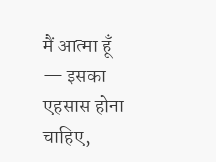मैं आत्मा हूँ — इसका एहसास होना चाहिए,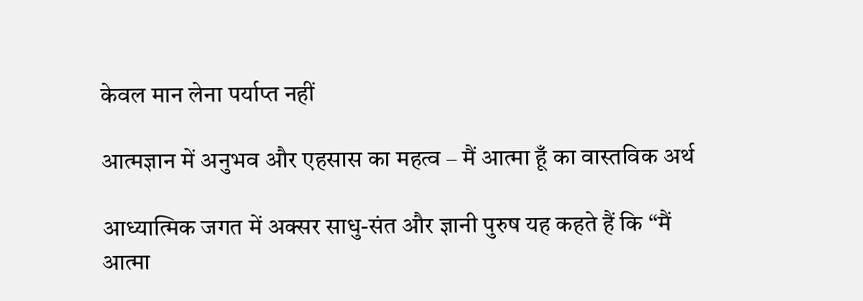केवल मान लेना पर्याप्त नहीं

आत्मज्ञान में अनुभव और एहसास का महत्व – मैं आत्मा हूँ का वास्तविक अर्थ

आध्यात्मिक जगत में अक्सर साधु-संत और ज्ञानी पुरुष यह कहते हैं कि “मैं आत्मा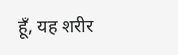हूँ, यह शरीर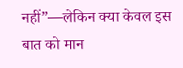नहीं”—लेकिन क्या केवल इस बात को मान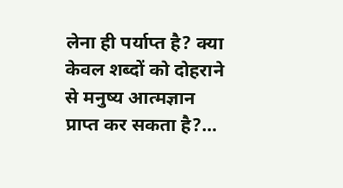लेना ही पर्याप्त है? क्या केवल शब्दों को दोहराने से मनुष्य आत्मज्ञान प्राप्त कर सकता है?…